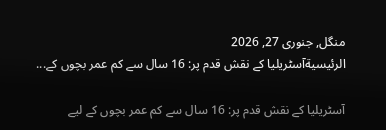منگل, جنوری 27, 2026
الرئيسيةآسٹریلیا کے نقش قدم پر: 16 سال سے کم عمر بچوں کے...

آسٹریلیا کے نقش قدم پر: 16 سال سے کم عمر بچوں کے لیے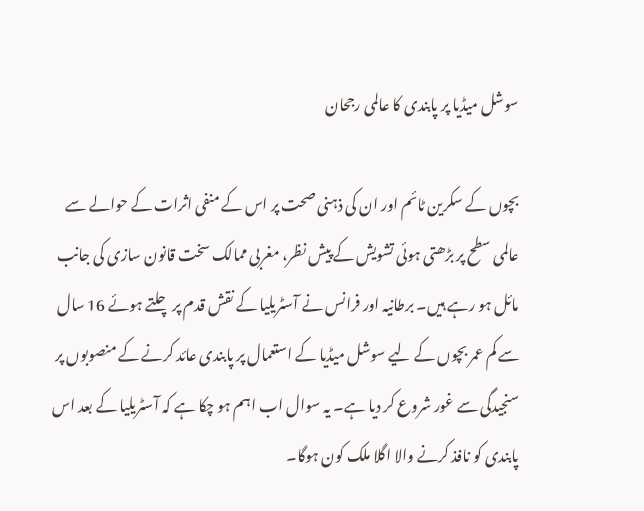سوشل میڈیا پر پابندی کا عالمی رجحان

بچوں کے سکرین ٹائم اور ان کی ذہنی صحت پر اس کے منفی اثرات کے حوالے سے عالمی سطح پر بڑھتی ہوئی تشویش کے پیش نظر، مغربی ممالک سخت قانون سازی کی جانب مائل ہو رہے ہیں۔ برطانیہ اور فرانس نے آسٹریلیا کے نقش قدم پر چلتے ہوئے 16 سال سے کم عمر بچوں کے لیے سوشل میڈیا کے استعمال پر پابندی عائد کرنے کے منصوبوں پر سنجیدگی سے غور شروع کر دیا ہے۔ یہ سوال اب اہم ہو چکا ہے کہ آسٹریلیا کے بعد اس پابندی کو نافذ کرنے والا اگلا ملک کون ہوگا۔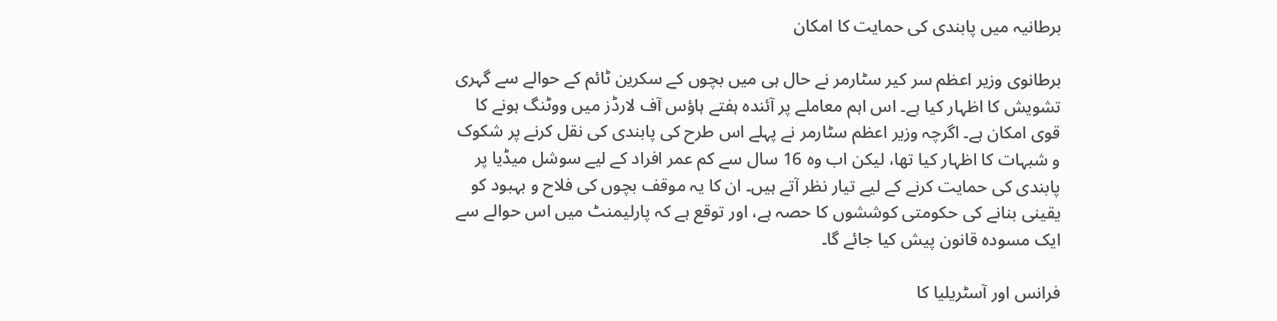برطانیہ میں پابندی کی حمایت کا امکان

برطانوی وزیر اعظم سر کیر سٹارمر نے حال ہی میں بچوں کے سکرین ٹائم کے حوالے سے گہری تشویش کا اظہار کیا ہے۔ اس اہم معاملے پر آئندہ ہفتے ہاؤس آف لارڈز میں ووٹنگ ہونے کا قوی امکان ہے۔ اگرچہ وزیر اعظم سٹارمر نے پہلے اس طرح کی پابندی کی نقل کرنے پر شکوک و شبہات کا اظہار کیا تھا، لیکن اب وہ 16 سال سے کم عمر افراد کے لیے سوشل میڈیا پر پابندی کی حمایت کرنے کے لیے تیار نظر آتے ہیں۔ ان کا یہ موقف بچوں کی فلاح و بہبود کو یقینی بنانے کی حکومتی کوششوں کا حصہ ہے، اور توقع ہے کہ پارلیمنٹ میں اس حوالے سے ایک مسودہ قانون پیش کیا جائے گا۔

فرانس اور آسٹریلیا کا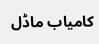کامیاب ماڈل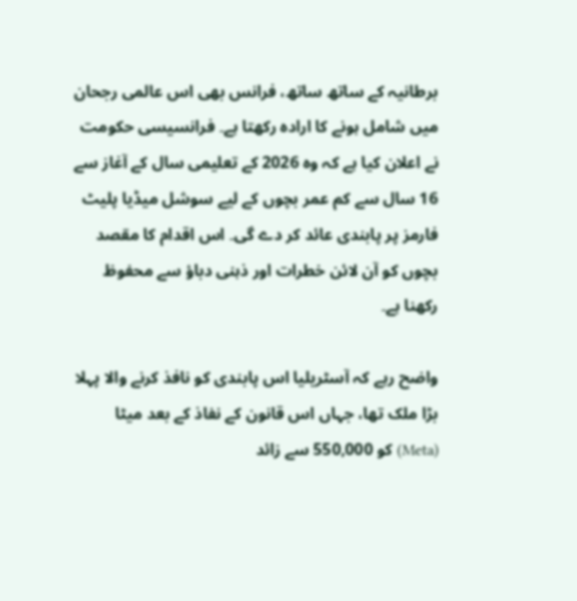برطانیہ کے ساتھ ساتھ، فرانس بھی اس عالمی رجحان میں شامل ہونے کا ارادہ رکھتا ہے۔ فرانسیسی حکومت نے اعلان کیا ہے کہ وہ 2026 کے تعلیمی سال کے آغاز سے 16 سال سے کم عمر بچوں کے لیے سوشل میڈیا پلیٹ فارمز پر پابندی عائد کر دے گی۔ اس اقدام کا مقصد بچوں کو آن لائن خطرات اور ذہنی دباؤ سے محفوظ رکھنا ہے۔

واضح رہے کہ آسٹریلیا اس پابندی کو نافذ کرنے والا پہلا بڑا ملک تھا، جہاں اس قانون کے نفاذ کے بعد میٹا (Meta) کو 550,000 سے زائد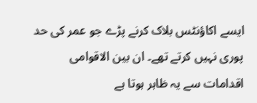ایسے اکاؤنٹس بلاک کرنے پڑے جو عمر کی حد پوری نہیں کرتے تھے۔ ان بین الاقوامی اقدامات سے یہ ظاہر ہوتا ہے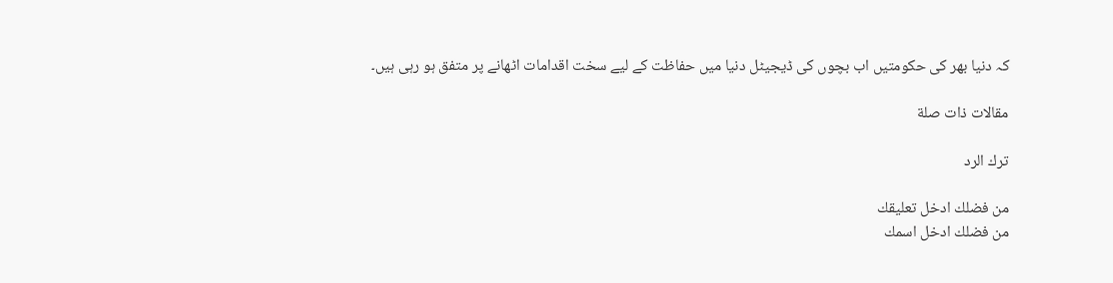کہ دنیا بھر کی حکومتیں اب بچوں کی ڈیجیٹل دنیا میں حفاظت کے لیے سخت اقدامات اٹھانے پر متفق ہو رہی ہیں۔

مقالات ذات صلة

ترك الرد

من فضلك ادخل تعليقك
من فضلك ادخل اسمك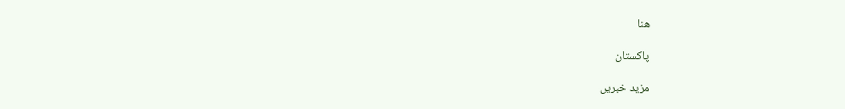هنا

پاکستان

مزید خبریں